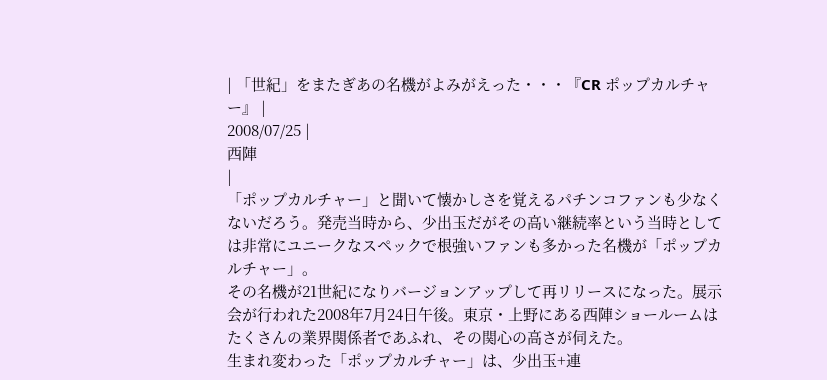| 「世紀」をまたぎあの名機がよみがえった・・・『CR ポップカルチャー』 |
2008/07/25 |
西陣
|
「ポップカルチャー」と聞いて懐かしさを覚えるパチンコファンも少なくないだろう。発売当時から、少出玉だがその高い継続率という当時としては非常にユニークなスペックで根強いファンも多かった名機が「ポップカルチャー」。
その名機が21世紀になりバージョンアップして再リリースになった。展示会が行われた2008年7月24日午後。東京・上野にある西陣ショールームはたくさんの業界関係者であふれ、その関心の高さが伺えた。
生まれ変わった「ポップカルチャー」は、少出玉+連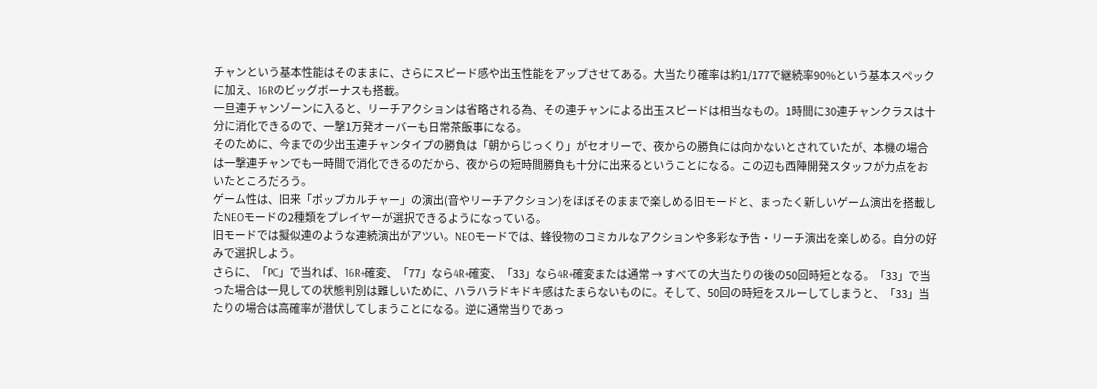チャンという基本性能はそのままに、さらにスピード感や出玉性能をアップさせてある。大当たり確率は約1/177で継続率90%という基本スペックに加え、16Rのビッグボーナスも搭載。
一旦連チャンゾーンに入ると、リーチアクションは省略される為、その連チャンによる出玉スピードは相当なもの。1時間に30連チャンクラスは十分に消化できるので、一撃1万発オーバーも日常茶飯事になる。
そのために、今までの少出玉連チャンタイプの勝負は「朝からじっくり」がセオリーで、夜からの勝負には向かないとされていたが、本機の場合は一撃連チャンでも一時間で消化できるのだから、夜からの短時間勝負も十分に出来るということになる。この辺も西陣開発スタッフが力点をおいたところだろう。
ゲーム性は、旧来「ポップカルチャー」の演出(音やリーチアクション)をほぼそのままで楽しめる旧モードと、まったく新しいゲーム演出を搭載したNEOモードの2種類をプレイヤーが選択できるようになっている。
旧モードでは擬似連のような連続演出がアツい。NEOモードでは、蜂役物のコミカルなアクションや多彩な予告・リーチ演出を楽しめる。自分の好みで選択しよう。
さらに、「PC」で当れば、16R+確変、「77」なら4R+確変、「33」なら4R+確変または通常 → すべての大当たりの後の50回時短となる。「33」で当った場合は一見しての状態判別は難しいために、ハラハラドキドキ感はたまらないものに。そして、50回の時短をスルーしてしまうと、「33」当たりの場合は高確率が潜伏してしまうことになる。逆に通常当りであっ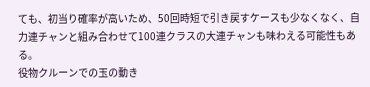ても、初当り確率が高いため、50回時短で引き戻すケースも少なくなく、自力連チャンと組み合わせて100連クラスの大連チャンも味わえる可能性もある。
役物クルーンでの玉の動き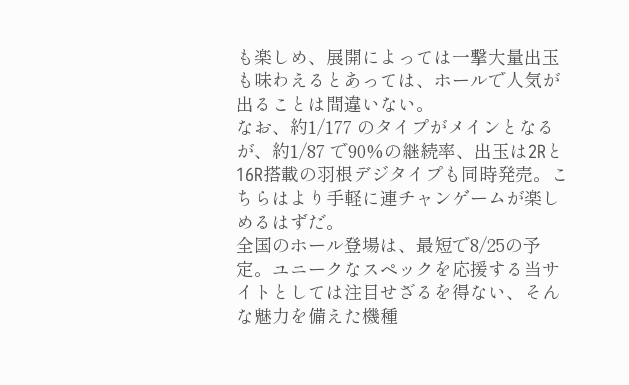も楽しめ、展開によっては一撃大量出玉も味わえるとあっては、ホールで人気が出ることは間違いない。
なお、約1/177 のタイプがメインとなるが、約1/87 で90%の継続率、出玉は2Rと16R搭載の羽根デジタイプも同時発売。こちらはより手軽に連チャンゲームが楽しめるはずだ。
全国のホール登場は、最短で8/25の予定。ユニークなスペックを応援する当サイトとしては注目せざるを得ない、そんな魅力を備えた機種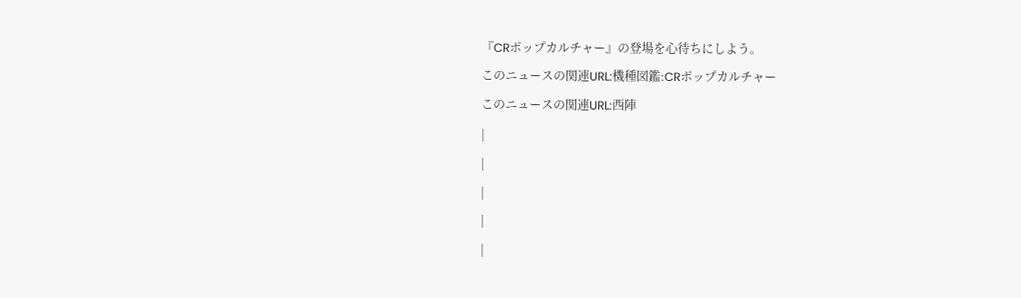『CRポップカルチャー』の登場を心待ちにしよう。
このニュースの関連URL:機種図鑑:CRポップカルチャー
このニュースの関連URL:西陣
|
|
|
|
|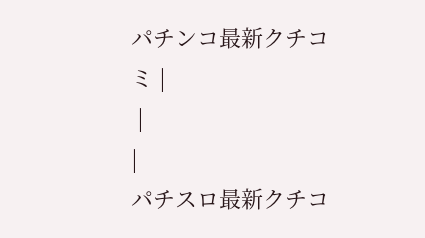パチンコ最新クチコミ |
 |
|
パチスロ最新クチコ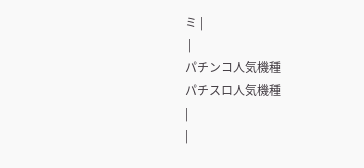ミ |
 |
パチンコ人気機種
パチスロ人気機種
|
|